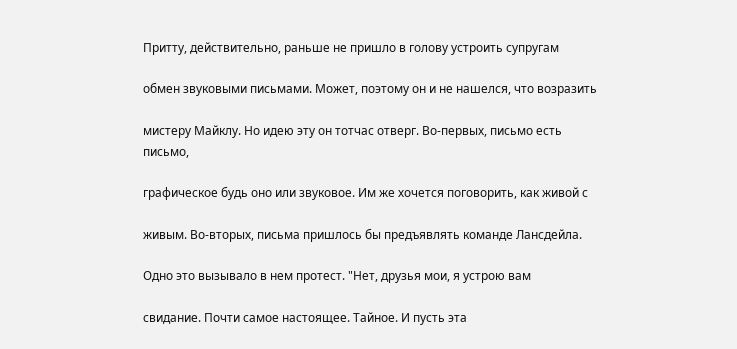Притту, действительно, раньше не пришло в голову устроить супругам

обмен звуковыми письмами. Может, поэтому он и не нашелся, что возразить

мистеру Майклу. Но идею эту он тотчас отверг. Во-первых, письмо есть письмо,

графическое будь оно или звуковое. Им же хочется поговорить, как живой с

живым. Во-вторых, письма пришлось бы предъявлять команде Лансдейла.

Одно это вызывало в нем протест. "Нет, друзья мои, я устрою вам

свидание. Почти самое настоящее. Тайное. И пусть эта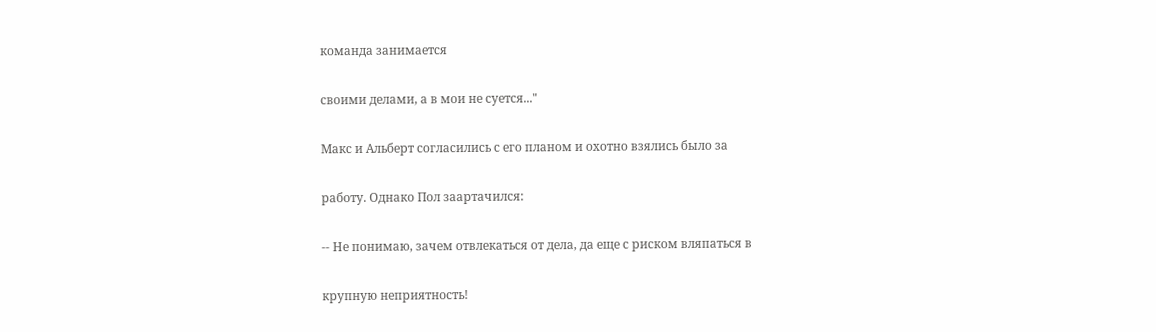команда занимается

своими делами, а в мои не суется..."

Макс и Альберт согласились с его планом и охотно взялись было за

работу. Однако Пол заартачился:

-- Не понимаю, зачем отвлекаться от дела, да еще с риском вляпаться в

крупную неприятность!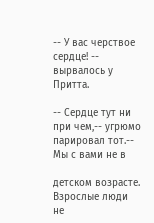-- У вас черствое сердце! -- вырвалось у Притта.

-- Сердце тут ни при чем,-- угрюмо парировал тот.-- Мы с вами не в

детском возрасте. Взрослые люди не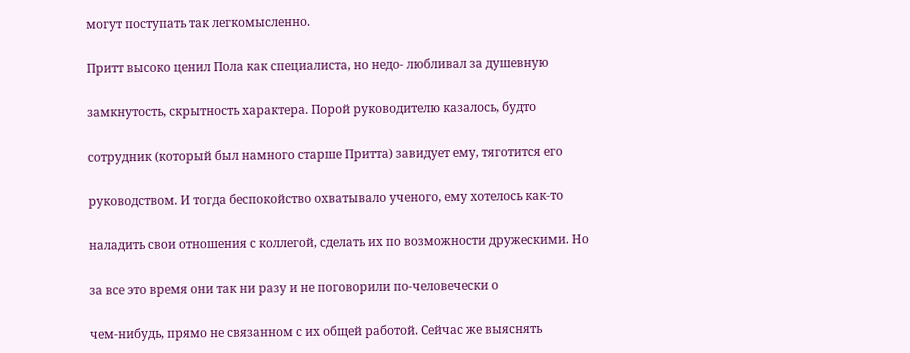могут поступать так легкомысленно.

Притт высоко ценил Пола как специалиста, но недо- любливал за душевную

замкнутость, скрытность характера. Порой руководителю казалось, будто

сотрудник (который был намного старше Притта) завидует ему, тяготится его

руководством. И тогда беспокойство охватывало ученого, ему хотелось как-то

наладить свои отношения с коллегой, сделать их по возможности дружескими. Но

за все это время они так ни разу и не поговорили по-человечески о

чем-нибудь, прямо не связанном с их общей работой. Сейчас же выяснять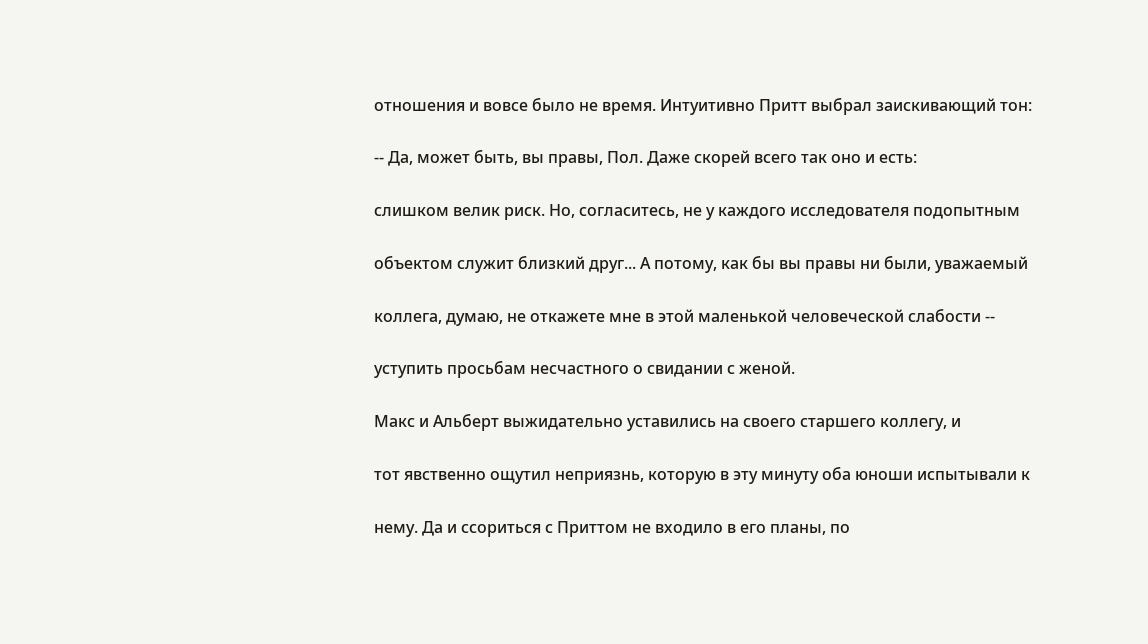отношения и вовсе было не время. Интуитивно Притт выбрал заискивающий тон:

-- Да, может быть, вы правы, Пол. Даже скорей всего так оно и есть:

слишком велик риск. Но, согласитесь, не у каждого исследователя подопытным

объектом служит близкий друг... А потому, как бы вы правы ни были, уважаемый

коллега, думаю, не откажете мне в этой маленькой человеческой слабости --

уступить просьбам несчастного о свидании с женой.

Макс и Альберт выжидательно уставились на своего старшего коллегу, и

тот явственно ощутил неприязнь, которую в эту минуту оба юноши испытывали к

нему. Да и ссориться с Приттом не входило в его планы, по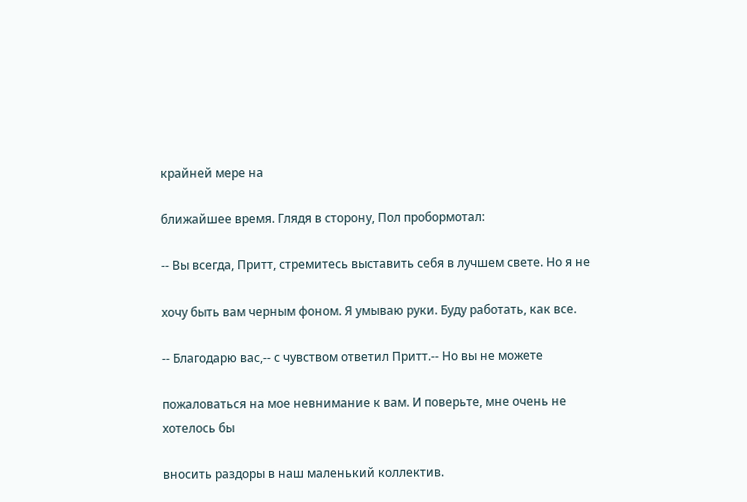крайней мере на

ближайшее время. Глядя в сторону, Пол пробормотал:

-- Вы всегда, Притт, стремитесь выставить себя в лучшем свете. Но я не

хочу быть вам черным фоном. Я умываю руки. Буду работать, как все.

-- Благодарю вас,-- с чувством ответил Притт.-- Но вы не можете

пожаловаться на мое невнимание к вам. И поверьте, мне очень не хотелось бы

вносить раздоры в наш маленький коллектив.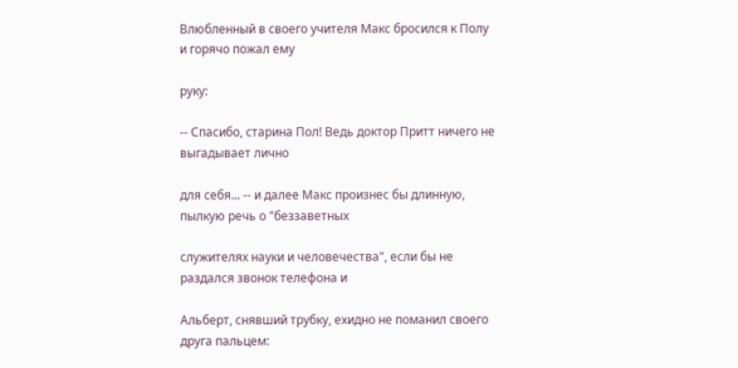Влюбленный в своего учителя Макс бросился к Полу и горячо пожал ему

руку:

-- Спасибо, старина Пол! Ведь доктор Притт ничего не выгадывает лично

для себя... -- и далее Макс произнес бы длинную, пылкую речь о "беззаветных

служителях науки и человечества", если бы не раздался звонок телефона и

Альберт, снявший трубку, ехидно не поманил своего друга пальцем: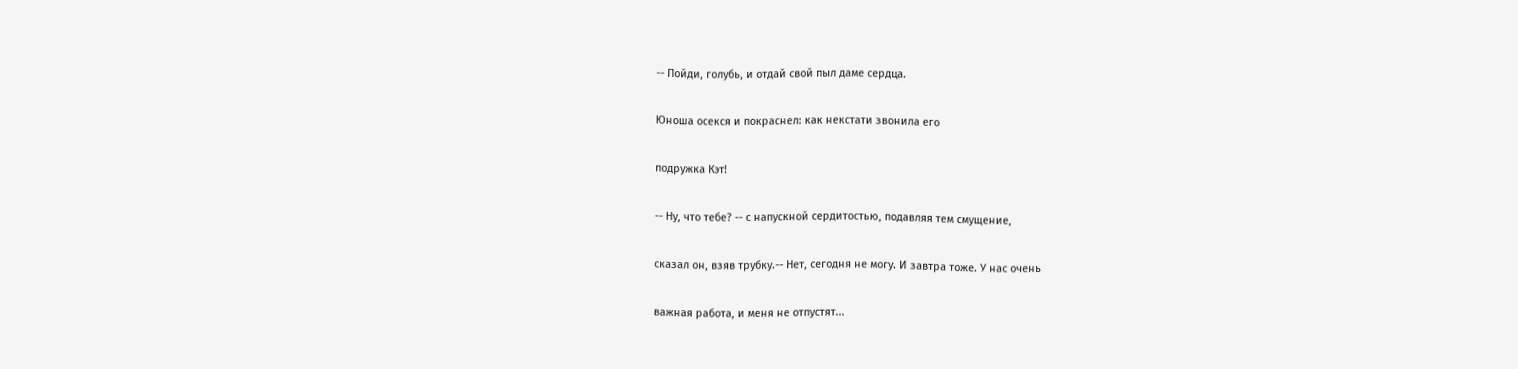-- Пойди, голубь, и отдай свой пыл даме сердца.

Юноша осекся и покраснел: как некстати звонила его

подружка Кэт!

-- Ну, что тебе? -- с напускной сердитостью, подавляя тем смущение,

сказал он, взяв трубку.-- Нет, сегодня не могу. И завтра тоже. У нас очень

важная работа, и меня не отпустят...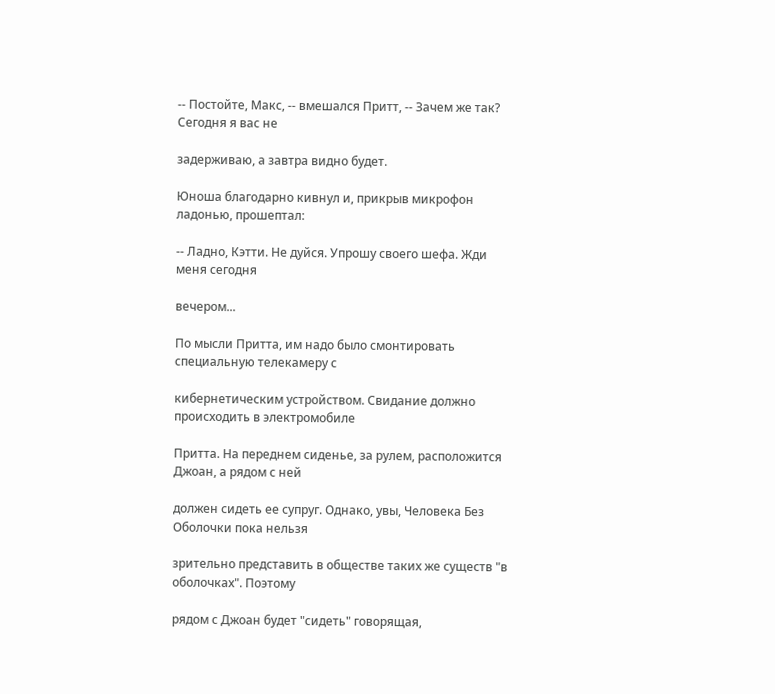-- Постойте, Макс, -- вмешался Притт, -- Зачем же так? Сегодня я вас не

задерживаю, а завтра видно будет.

Юноша благодарно кивнул и, прикрыв микрофон ладонью, прошептал:

-- Ладно, Кэтти. Не дуйся. Упрошу своего шефа. Жди меня сегодня

вечером...

По мысли Притта, им надо было смонтировать специальную телекамеру с

кибернетическим устройством. Свидание должно происходить в электромобиле

Притта. На переднем сиденье, за рулем, расположится Джоан, а рядом с ней

должен сидеть ее супруг. Однако, увы, Человека Без Оболочки пока нельзя

зрительно представить в обществе таких же существ "в оболочках". Поэтому

рядом с Джоан будет "сидеть" говорящая,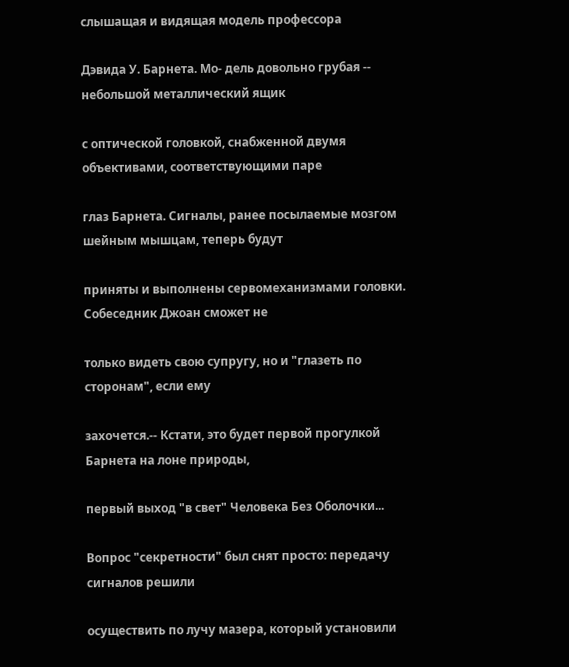слышащая и видящая модель профессора

Дэвида У. Барнета. Мо- дель довольно грубая -- небольшой металлический ящик

с оптической головкой, снабженной двумя объективами, соответствующими паре

глаз Барнета. Сигналы, ранее посылаемые мозгом шейным мышцам, теперь будут

приняты и выполнены сервомеханизмами головки. Собеседник Джоан сможет не

только видеть свою супругу, но и "глазеть по сторонам", если ему

захочется.-- Кстати, это будет первой прогулкой Барнета на лоне природы,

первый выход "в свет" Человека Без Оболочки...

Вопрос "секретности" был снят просто: передачу сигналов решили

осуществить по лучу мазера, который установили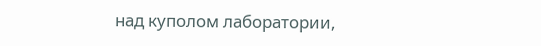над куполом лаборатории,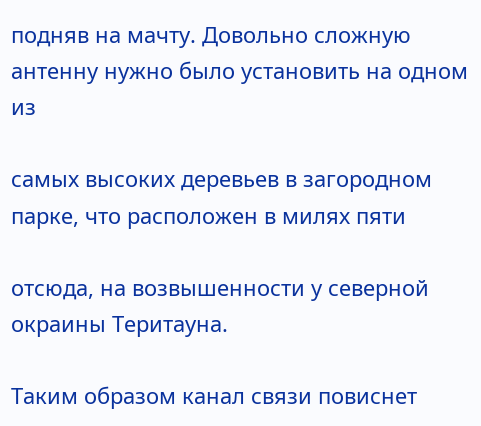подняв на мачту. Довольно сложную антенну нужно было установить на одном из

самых высоких деревьев в загородном парке, что расположен в милях пяти

отсюда, на возвышенности у северной окраины Теритауна.

Таким образом канал связи повиснет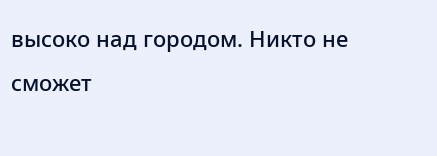высоко над городом. Никто не сможет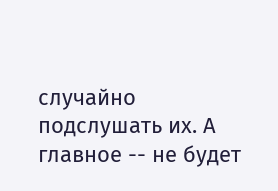случайно подслушать их. А главное -- не будет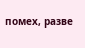помех, разве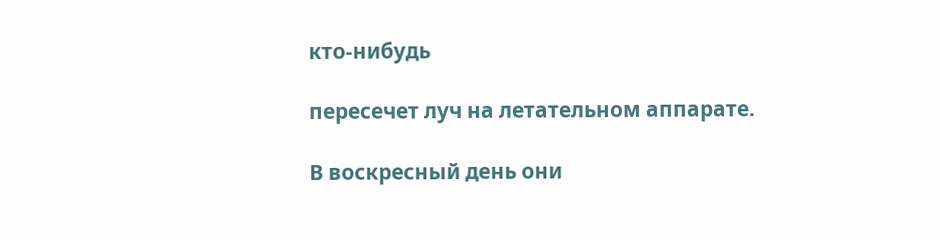кто-нибудь

пересечет луч на летательном аппарате.

В воскресный день они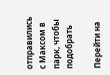отправились с Максом в парк, чтобы подобрать

Перейти на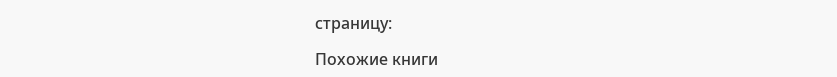страницу:

Похожие книги